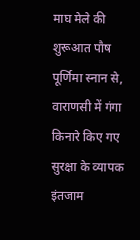माघ मेले की शुरूआत पौष पूर्णिमा स्नान से, वाराणसी में गंगा किनारे किए गए सुरक्षा के व्यापक इंतजाम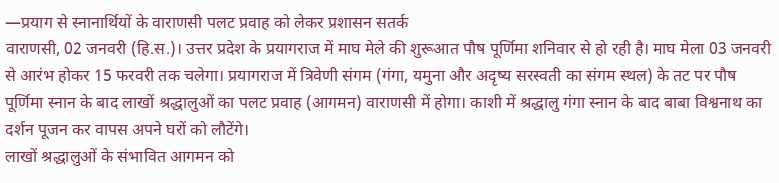—प्रयाग से स्नानार्थियों के वाराणसी पलट प्रवाह को लेकर प्रशासन सतर्क
वाराणसी, 02 जनवरी (हि.स.)। उत्तर प्रदेश के प्रयागराज में माघ मेले की शुरूआत पौष पूर्णिमा शनिवार से हो रही है। माघ मेला 03 जनवरी से आरंभ होकर 15 फरवरी तक चलेगा। प्रयागराज में त्रिवेणी संगम (गंगा, यमुना और अदृष्य सरस्वती का संगम स्थल) के तट पर पौष पूर्णिमा स्नान के बाद लाखों श्रद्धालुओं का पलट प्रवाह (आगमन) वाराणसी में होगा। काशी में श्रद्धालु गंगा स्नान के बाद बाबा विश्वनाथ का दर्शन पूजन कर वापस अपने घरों को लौटेंगे।
लाखों श्रद्धालुओं के संभावित आगमन को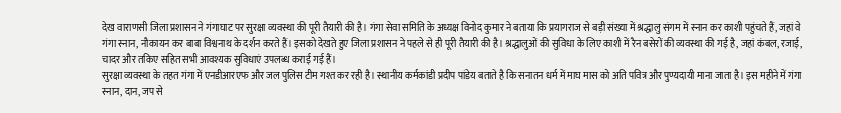देख वाराणसी जिला प्रशासन ने गंगाघाट पर सुरक्षा व्यवस्था की पूरी तैयारी की है। गंगा सेवा समिति के अध्यक्ष विनोद कुमार ने बताया कि प्रयागराज से बड़ी संख्या में श्रद्धालु संगम में स्नान कर काशी पहुंचते हैं, जहां वे गंगा स्नान, नौकायन कर बाबा विश्वनाथ के दर्शन करते हैं। इसको देखते हुए जिला प्रशासन ने पहले से ही पूरी तैयारी की है। श्रद्धालुओं की सुविधा के लिए काशी में रैन बसेरों की व्यवस्था की गई है, जहां कंबल, रजाई, चादर और तकिए सहित सभी आवश्यक सुविधाएं उपलब्ध कराई गई हैं।
सुरक्षा व्यवस्था के तहत गंगा में एनडीआरएफ और जल पुलिस टीम गश्त कर रही है। स्थानीय कर्मकांडी प्रदीप पांडेय बताते है कि सनातन धर्म में माघ मास को अति पवित्र और पुण्यदायी माना जाता है। इस महीने में गंगा स्नान, दान, जप से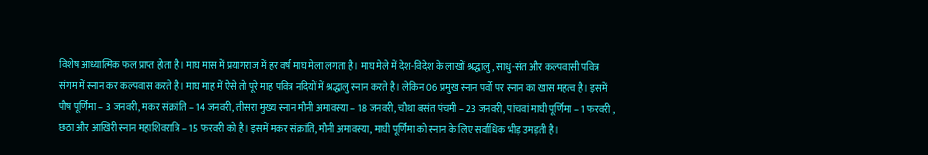विशेष आध्यात्मिक फल प्राप्त होता है। माघ मास में प्रयागराज में हर वर्ष माघ मेला लगता है। माघ मेले में देश-विदेश के लाखों श्रद्धालु, साधु-संत और कल्पवासी पवित्र संगम में स्नान कर कल्पवास करते है। माघ माह में ऐसे तो पूरे माह पवित्र नदियों में श्रद्धालु स्नान करते है। लेकिन 06 प्रमुख स्नान पर्वो पर स्नान का खास महत्व है। इसमें पौष पूर्णिमा – 3 जनवरी, मकर संक्रांति – 14 जनवरी, तीसरा मुख्य स्नान मौनी अमावस्या – 18 जनवरी, चौथा बसंत पंचमी – 23 जनवरी, पांचवां माघी पूर्णिमा – 1 फरवरी , छठा और आखिरी स्नान महाशिवरात्रि – 15 फरवरी को है। इसमें मकर संक्रांति, मौनी अमावस्या, माघी पूर्णिमा को स्नान के लिए सर्वाधिक भीड़ उमड़ती है।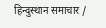हिन्दुस्थान समाचार /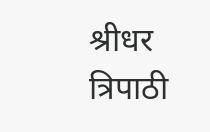श्रीधर त्रिपाठी